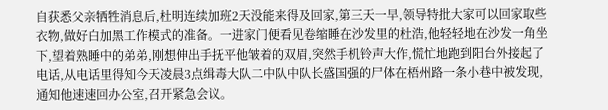自获悉父亲牺牲消息后,杜明连续加班2天没能来得及回家,第三天一早,领导特批大家可以回家取些衣物,做好白加黑工作模式的准备。一进家门便看见卷缩睡在沙发里的杜浩,他轻轻地在沙发一角坐下,望着熟睡中的弟弟,刚想伸出手抚平他皱着的双眉,突然手机铃声大作,慌忙地跑到阳台外接起了电话,从电话里得知今天凌晨3点缉毒大队二中队中队长盛国强的尸体在梧州路一条小巷中被发现,通知他速速回办公室,召开紧急会议。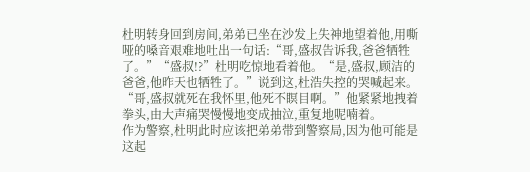杜明转身回到房间,弟弟已坐在沙发上失神地望着他,用嘶哑的嗓音艰难地吐出一句话:“哥,盛叔告诉我,爸爸牺牲了。”“盛叔!?”杜明吃惊地看着他。“是,盛叔,顾洁的爸爸,他昨天也牺牲了。”说到这,杜浩失控的哭喊起来。“哥,盛叔就死在我怀里,他死不瞑目啊。”他紧紧地拽着拳头,由大声痛哭慢慢地变成抽泣,重复地呢喃着。
作为警察,杜明此时应该把弟弟带到警察局,因为他可能是这起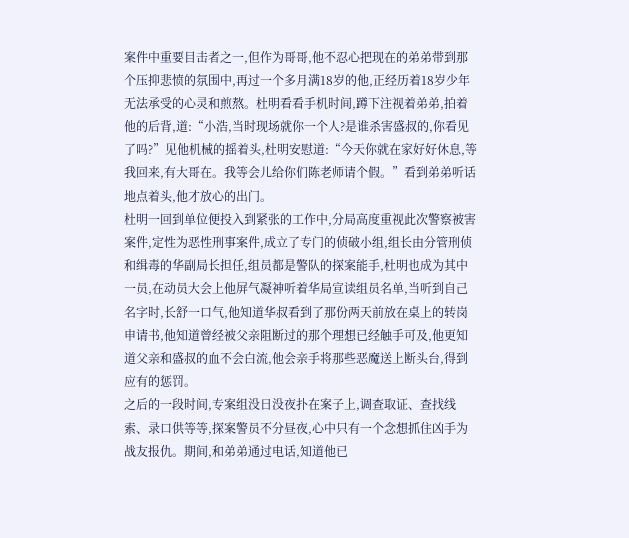案件中重要目击者之一,但作为哥哥,他不忍心把现在的弟弟带到那个压抑悲愤的氛围中,再过一个多月满18岁的他,正经历着18岁少年无法承受的心灵和煎熬。杜明看看手机时间,蹲下注视着弟弟,拍着他的后背,道:“小浩,当时现场就你一个人?是谁杀害盛叔的,你看见了吗?”见他机械的摇着头,杜明安慰道:“今天你就在家好好休息,等我回来,有大哥在。我等会儿给你们陈老师请个假。”看到弟弟听话地点着头,他才放心的出门。
杜明一回到单位便投入到紧张的工作中,分局高度重视此次警察被害案件,定性为恶性刑事案件,成立了专门的侦破小组,组长由分管刑侦和缉毒的华副局长担任,组员都是警队的探案能手,杜明也成为其中一员,在动员大会上他屏气凝神听着华局宣读组员名单,当听到自己名字时,长舒一口气,他知道华叔看到了那份两天前放在桌上的转岗申请书,他知道曾经被父亲阻断过的那个理想已经触手可及,他更知道父亲和盛叔的血不会白流,他会亲手将那些恶魔送上断头台,得到应有的惩罚。
之后的一段时间,专案组没日没夜扑在案子上,调查取证、查找线索、录口供等等,探案警员不分昼夜,心中只有一个念想抓住凶手为战友报仇。期间,和弟弟通过电话,知道他已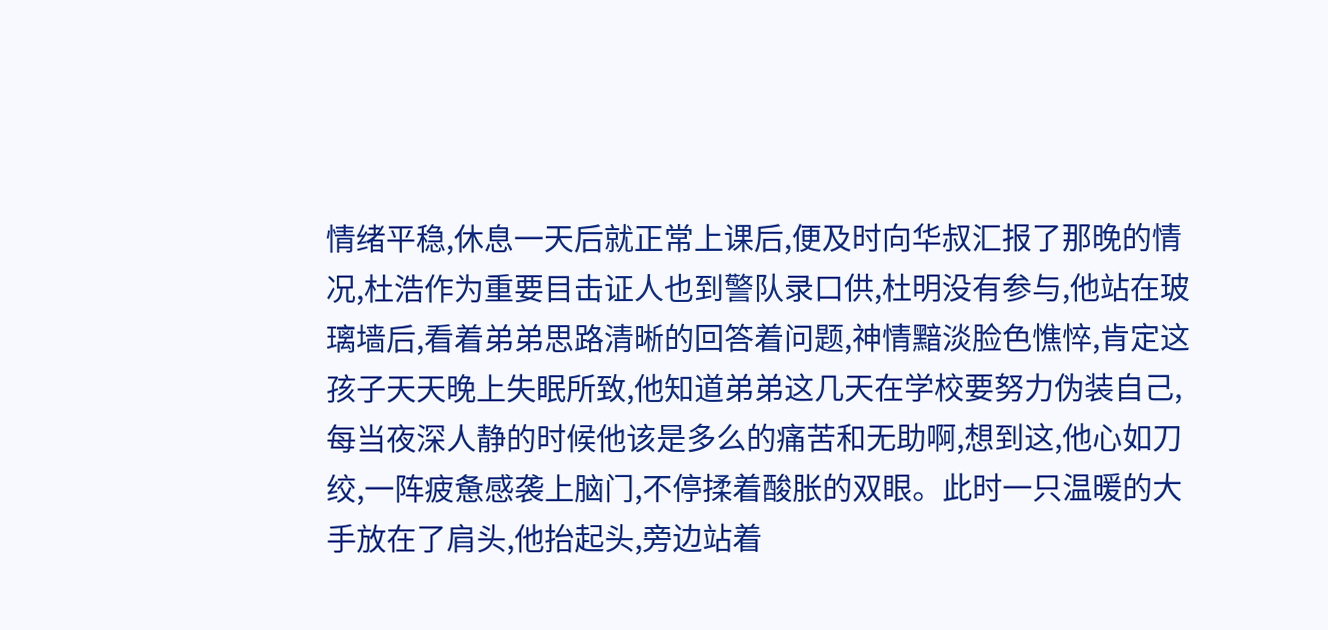情绪平稳,休息一天后就正常上课后,便及时向华叔汇报了那晚的情况,杜浩作为重要目击证人也到警队录口供,杜明没有参与,他站在玻璃墙后,看着弟弟思路清晰的回答着问题,神情黯淡脸色憔悴,肯定这孩子天天晚上失眠所致,他知道弟弟这几天在学校要努力伪装自己,每当夜深人静的时候他该是多么的痛苦和无助啊,想到这,他心如刀绞,一阵疲惫感袭上脑门,不停揉着酸胀的双眼。此时一只温暖的大手放在了肩头,他抬起头,旁边站着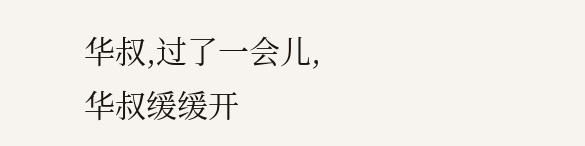华叔,过了一会儿,华叔缓缓开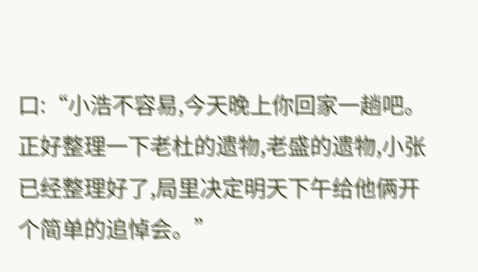口:“小浩不容易,今天晚上你回家一趟吧。正好整理一下老杜的遗物,老盛的遗物,小张已经整理好了,局里决定明天下午给他俩开个简单的追悼会。”